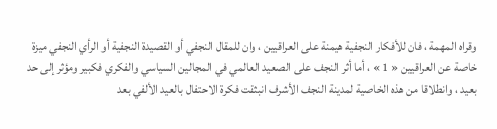وقراه المهمة ، فان للأفكار النجفية هيمنة على العراقيين ، وان للمقال النجفي أو القصيدة النجفية أو الرأي النجفي ميزة خاصة عن العراقيين « 1 » ، أما أثر النجف على الصعيد العالمي في المجالين السياسي والفكري فكبير ومؤثر إلى حد بعيد ، وانطلاقا من هذه الخاصية لمدينة النجف الأشرف انبثقت فكرة الاحتفال بالعيد الألفي بعد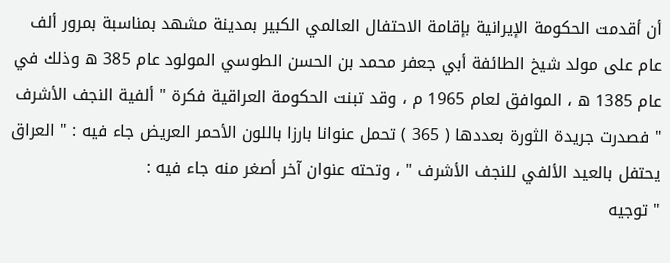أن أقدمت الحكومة الإيرانية بإقامة الاحتفال العالمي الكبير بمدينة مشهد بمناسبة بمرور ألف عام على مولد شيخ الطائفة أبي جعفر محمد بن الحسن الطوسي المولود عام 385 ه وذلك في عام 1385 ه ، الموافق لعام 1965 م ، وقد تبنت الحكومة العراقية فكرة " ألفية النجف الأشرف " فصدرت جريدة الثورة بعددها ( 365 ) تحمل عنوانا بارزا باللون الأحمر العريض جاء فيه : " العراق يحتفل بالعيد الألفي للنجف الأشرف " ، وتحته عنوان آخر أصغر منه جاء فيه :
" توجيه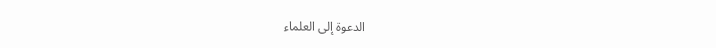الدعوة إلى العلماء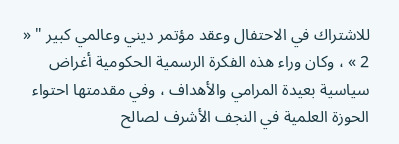للاشتراك في الاحتفال وعقد مؤتمر ديني وعالمي كبير " « 2 » ، وكان وراء هذه الفكرة الرسمية الحكومية أغراض سياسية بعيدة المرامي والأهداف ، وفي مقدمتها احتواء الحوزة العلمية في النجف الأشرف لصالح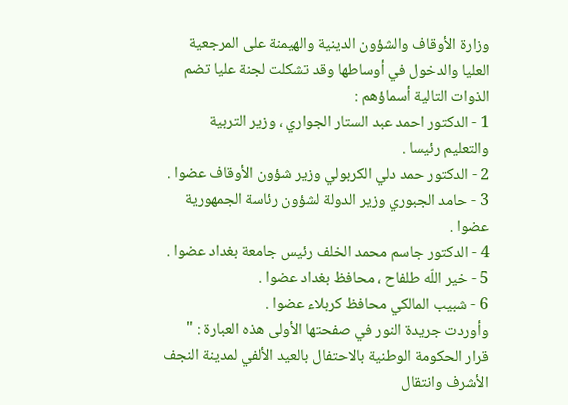وزارة الأوقاف والشؤون الدينية والهيمنة على المرجعية العليا والدخول في أوساطها وقد تشكلت لجنة عليا تضم الذوات التالية أسماؤهم :
1 - الدكتور احمد عبد الستار الجواري ، وزير التربية والتعليم رئيسا .
2 - الدكتور حمد دلي الكربولي وزير شؤون الأوقاف عضوا .
3 - حامد الجبوري وزير الدولة لشؤون رئاسة الجمهورية عضوا .
4 - الدكتور جاسم محمد الخلف رئيس جامعة بغداد عضوا .
5 - خير اللّه طلفاح ، محافظ بغداد عضوا .
6 - شبيب المالكي محافظ كربلاء عضوا .
وأوردت جريدة النور في صفحتها الأولى هذه العبارة : " قرار الحكومة الوطنية بالاحتفال بالعيد الألفي لمدينة النجف الأشرف وانتقال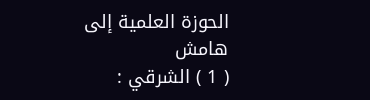الحوزة العلمية إلى
هامش
( 1 ) الشرقي :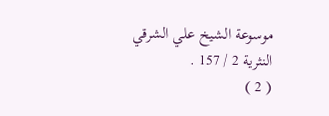موسوعة الشيخ علي الشرقي النثرية 2 / 157 .
( 2 )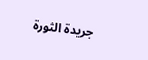جريدة الثورة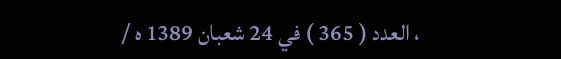، العدد ( 365 ) في 24 شعبان 1389 ه /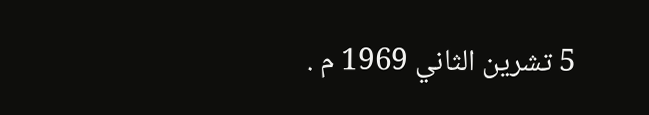5 تشرين الثاني 1969 م .